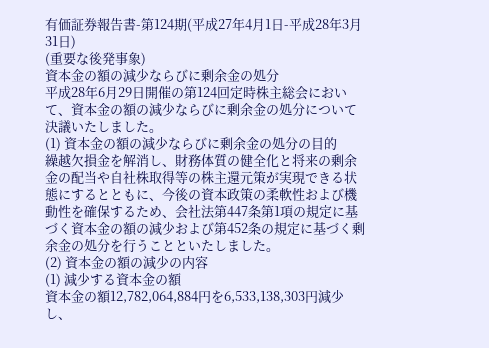有価証券報告書-第124期(平成27年4月1日-平成28年3月31日)
(重要な後発事象)
資本金の額の減少ならびに剰余金の処分
平成28年6月29日開催の第124回定時株主総会において、資本金の額の減少ならびに剰余金の処分について決議いたしました。
(1) 資本金の額の減少ならびに剰余金の処分の目的
繰越欠損金を解消し、財務体質の健全化と将来の剰余金の配当や自社株取得等の株主還元策が実現できる状態にするとともに、今後の資本政策の柔軟性および機動性を確保するため、会社法第447条第1項の規定に基づく資本金の額の減少および第452条の規定に基づく剰余金の処分を行うことといたしました。
(2) 資本金の額の減少の内容
(1) 減少する資本金の額
資本金の額12,782,064,884円を6,533,138,303円減少し、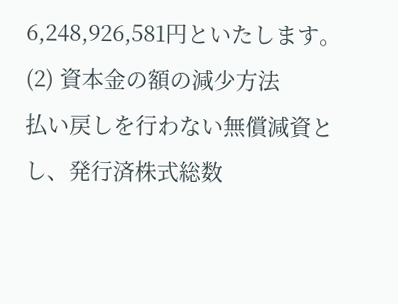6,248,926,581円といたします。
(2) 資本金の額の減少方法
払い戻しを行わない無償減資とし、発行済株式総数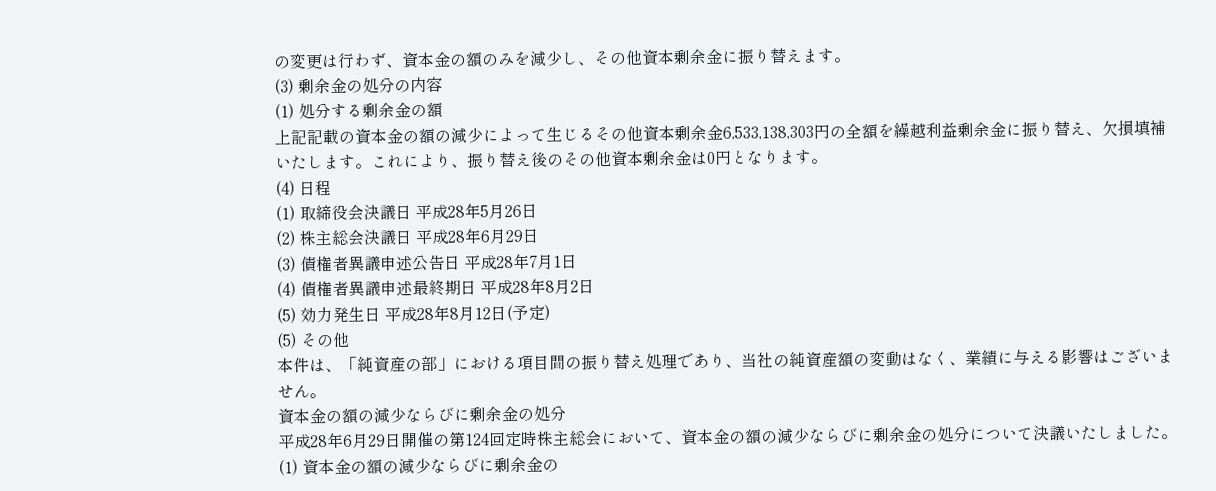の変更は行わず、資本金の額のみを減少し、その他資本剰余金に振り替えます。
(3) 剰余金の処分の内容
(1) 処分する剰余金の額
上記記載の資本金の額の減少によって生じるその他資本剰余金6,533,138,303円の全額を繰越利益剰余金に振り替え、欠損填補いたします。これにより、振り替え後のその他資本剰余金は0円となります。
(4) 日程
(1) 取締役会決議日 平成28年5月26日
(2) 株主総会決議日 平成28年6月29日
(3) 債権者異議申述公告日 平成28年7月1日
(4) 債権者異議申述最終期日 平成28年8月2日
(5) 効力発生日 平成28年8月12日(予定)
(5) その他
本件は、「純資産の部」における項目間の振り替え処理であり、当社の純資産額の変動はなく、業績に与える影響はございません。
資本金の額の減少ならびに剰余金の処分
平成28年6月29日開催の第124回定時株主総会において、資本金の額の減少ならびに剰余金の処分について決議いたしました。
(1) 資本金の額の減少ならびに剰余金の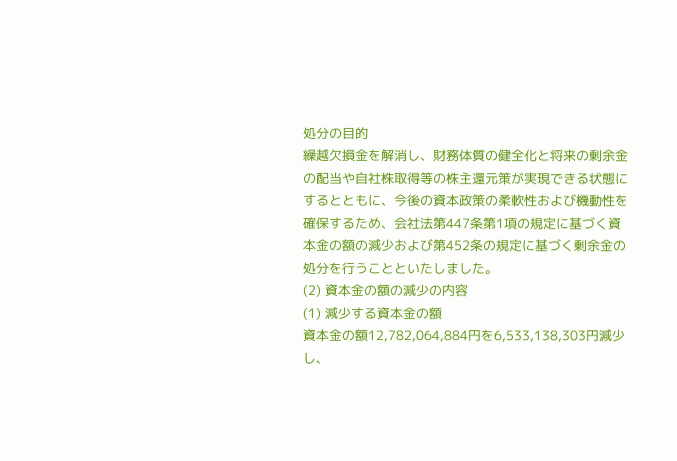処分の目的
繰越欠損金を解消し、財務体質の健全化と将来の剰余金の配当や自社株取得等の株主還元策が実現できる状態にするとともに、今後の資本政策の柔軟性および機動性を確保するため、会社法第447条第1項の規定に基づく資本金の額の減少および第452条の規定に基づく剰余金の処分を行うことといたしました。
(2) 資本金の額の減少の内容
(1) 減少する資本金の額
資本金の額12,782,064,884円を6,533,138,303円減少し、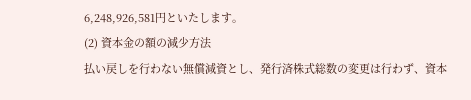6,248,926,581円といたします。
(2) 資本金の額の減少方法
払い戻しを行わない無償減資とし、発行済株式総数の変更は行わず、資本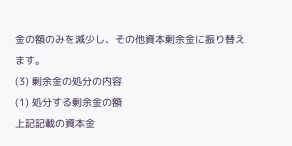金の額のみを減少し、その他資本剰余金に振り替えます。
(3) 剰余金の処分の内容
(1) 処分する剰余金の額
上記記載の資本金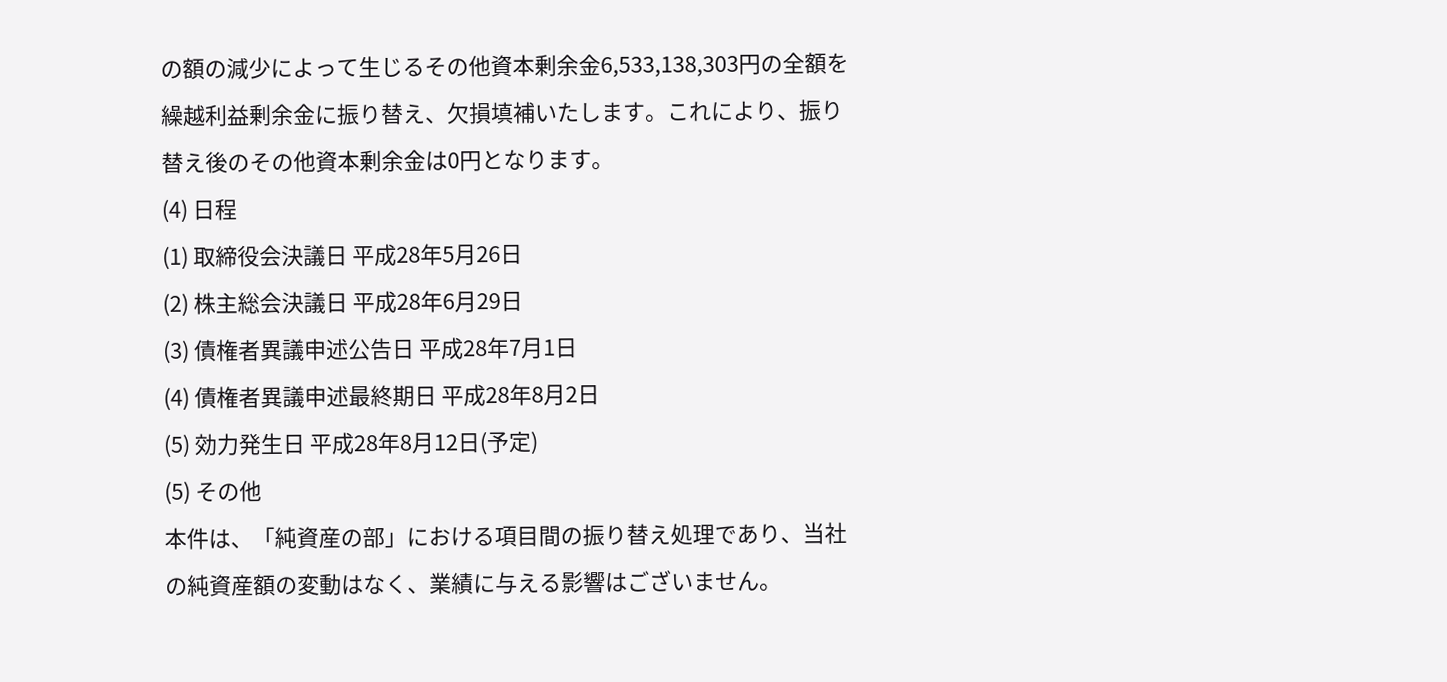の額の減少によって生じるその他資本剰余金6,533,138,303円の全額を繰越利益剰余金に振り替え、欠損填補いたします。これにより、振り替え後のその他資本剰余金は0円となります。
(4) 日程
(1) 取締役会決議日 平成28年5月26日
(2) 株主総会決議日 平成28年6月29日
(3) 債権者異議申述公告日 平成28年7月1日
(4) 債権者異議申述最終期日 平成28年8月2日
(5) 効力発生日 平成28年8月12日(予定)
(5) その他
本件は、「純資産の部」における項目間の振り替え処理であり、当社の純資産額の変動はなく、業績に与える影響はございません。